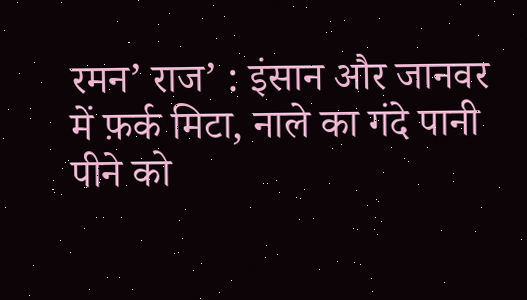रमन’ राज’ : इंसान और जानवर में फ़र्क मिटा, नाले का गंदे पानी पीने को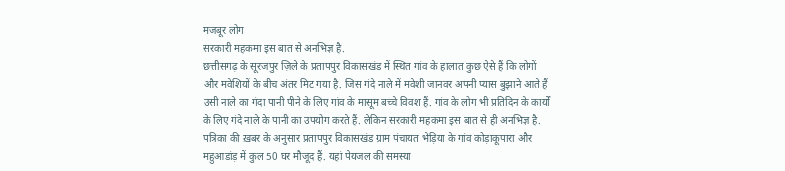मजबूर लोग
सरकारी महकमा इस बात से अनभिज्ञ है.
छत्तीसगढ़ के सूरजपुर ज़िले के प्रतापपुर विकासखंड में स्थित गांव के हालात कुछ ऐसे हैं कि लोगों और मवेशियों के बीच अंतर मिट गया है. जिस गंदे नाले में मवेशी जानवर अपनी प्यास बुझाने आते हैं उसी नाले का गंदा पानी पीने के लिए गांव के मासूम बच्चे विवश हैं. गांव के लोग भी प्रतिदिन के कार्यों के लिए गंदे नाले के पानी का उपयोग करते हैं. लेकिन सरकारी महकमा इस बात से ही अनभिज्ञ है.
पत्रिका की ख़बर के अनुसार प्रतापपुर विकासखंड ग्राम पंचायत भेड़िया के गांव कोड़ाकूपारा और महुआडांड़ में कुल 50 घर मौजूद हैं. यहां पेयजल की समस्या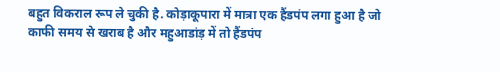बहुत विकराल रूप ले चुकी है. कोड़ाकूपारा में मात्रा एक हैंडपंप लगा हुआ है जो काफी समय से खराब है और महुआडांड़ में तो हैंडपंप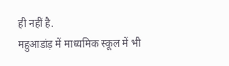ही नहीं है.
महुआडांड़ में माध्यमिक स्कूल में भी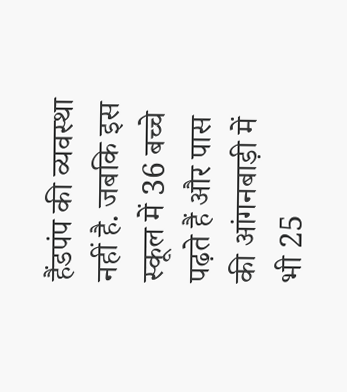हैंडपंप की व्यवस्था नहीं है. जबकि इस स्कूल में 36 बच्चे पढ़ते हैं और पास की आंगनबाड़ी में भी 25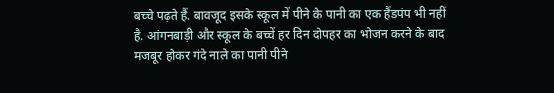बच्चे पढ़ते हैं. बावजूद इसके स्कूल में पीने के पानी का एक हैंडपंप भी नहीं है. आंगनबाड़ी और स्कूल के बच्चें हर दिन दोपहर का भोजन करने के बाद मजबूर होकर गंदे नाले का पानी पीने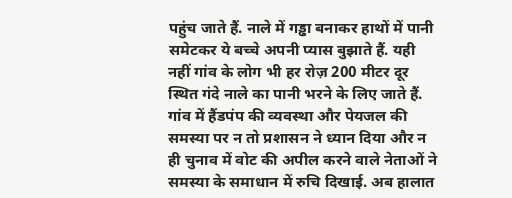पहुंच जाते हैं. नाले में गड्ढा बनाकर हाथों में पानी समेटकर ये बच्चे अपनी प्यास बुझाते हैं. यही नहीं गांव के लोग भी हर रोज़ 200 मीटर दूर स्थित गंदे नाले का पानी भरने के लिए जाते हैं.
गांव में हैंडपंप की व्यवस्था और पेयजल की समस्या पर न तो प्रशासन ने ध्यान दिया और न ही चुनाव में वोट की अपील करने वाले नेताओं ने समस्या के समाधान में रुचि दिखाई. अब हालात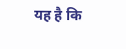यह है कि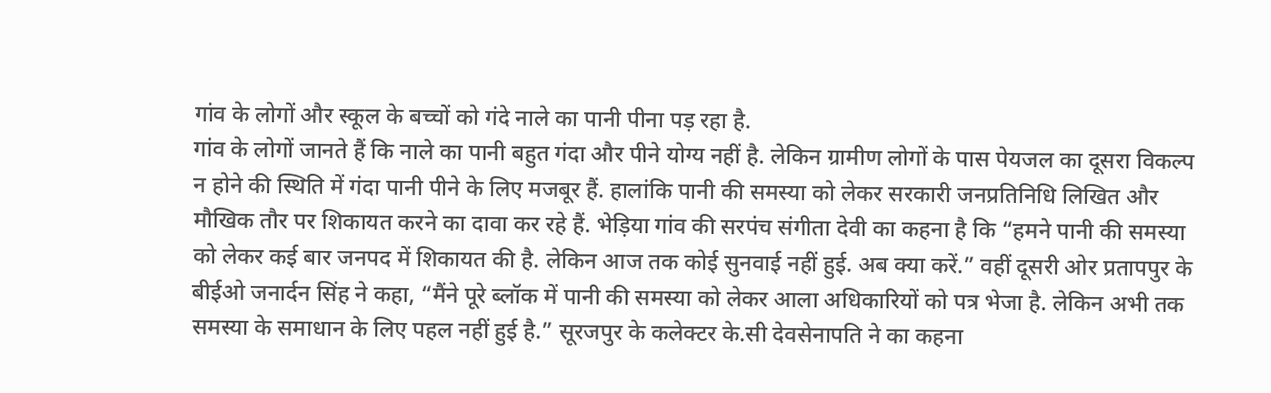गांव के लोगों और स्कूल के बच्चों को गंदे नाले का पानी पीना पड़ रहा है.
गांव के लोगों जानते हैं कि नाले का पानी बहुत गंदा और पीने योग्य नहीं है. लेकिन ग्रामीण लोगों के पास पेयजल का दूसरा विकल्प न होने की स्थिति में गंदा पानी पीने के लिए मजबूर हैं. हालांकि पानी की समस्या को लेकर सरकारी जनप्रतिनिधि लिखित और मौखिक तौर पर शिकायत करने का दावा कर रहे हैं. भेड़िया गांव की सरपंच संगीता देवी का कहना है कि “हमने पानी की समस्या को लेकर कई बार जनपद में शिकायत की है. लेकिन आज तक कोई सुनवाई नहीं हुई. अब क्या करें.” वहीं दूसरी ओर प्रतापपुर के बीईओ जनार्दन सिंह ने कहा, “मैंने पूरे ब्लॉक में पानी की समस्या को लेकर आला अधिकारियों को पत्र भेजा है. लेकिन अभी तक समस्या के समाधान के लिए पहल नहीं हुई है.” सूरजपुर के कलेक्टर के.सी देवसेनापति ने का कहना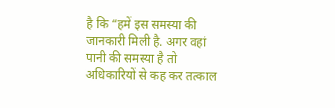है कि “हमें इस समस्या की जानकारी मिली है. अगर वहां पानी की समस्या है तो अधिकारियों से कह कर तत्काल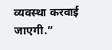व्यवस्था करवाई जाएगी.”